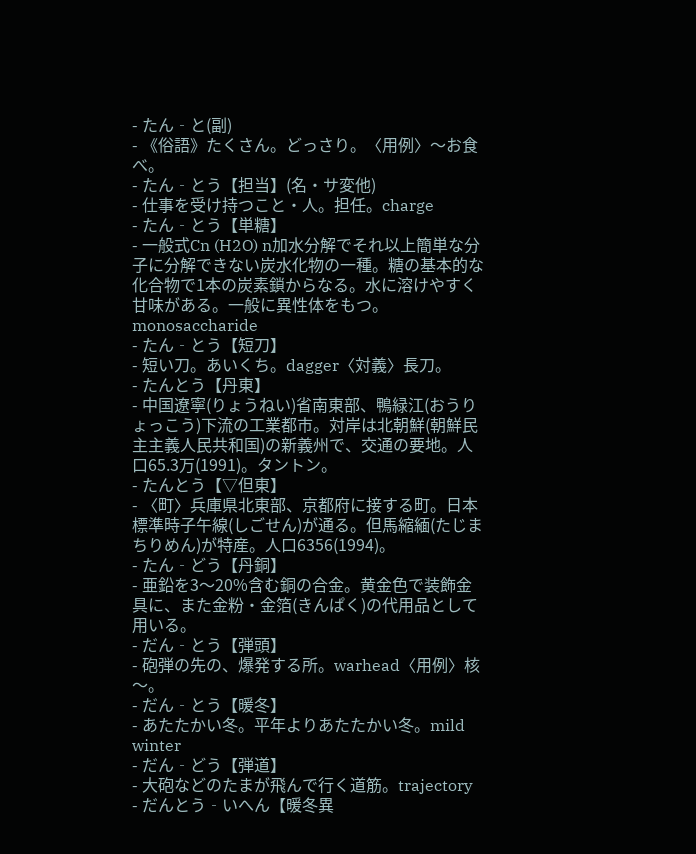- たん‐と(副)
- 《俗語》たくさん。どっさり。〈用例〉〜お食べ。
- たん‐とう【担当】(名・サ変他)
- 仕事を受け持つこと・人。担任。charge
- たん‐とう【単糖】
- 一般式Cn (H2O) n加水分解でそれ以上簡単な分子に分解できない炭水化物の一種。糖の基本的な化合物で1本の炭素鎖からなる。水に溶けやすく甘味がある。一般に異性体をもつ。monosaccharide
- たん‐とう【短刀】
- 短い刀。あいくち。dagger〈対義〉長刀。
- たんとう【丹東】
- 中国遼寧(りょうねい)省南東部、鴨緑江(おうりょっこう)下流の工業都市。対岸は北朝鮮(朝鮮民主主義人民共和国)の新義州で、交通の要地。人口65.3万(1991)。タントン。
- たんとう【▽但東】
- 〈町〉兵庫県北東部、京都府に接する町。日本標準時子午線(しごせん)が通る。但馬縮緬(たじまちりめん)が特産。人口6356(1994)。
- たん‐どう【丹銅】
- 亜鉛を3〜20%含む銅の合金。黄金色で装飾金具に、また金粉・金箔(きんぱく)の代用品として用いる。
- だん‐とう【弾頭】
- 砲弾の先の、爆発する所。warhead〈用例〉核〜。
- だん‐とう【暖冬】
- あたたかい冬。平年よりあたたかい冬。mild winter
- だん‐どう【弾道】
- 大砲などのたまが飛んで行く道筋。trajectory
- だんとう‐いへん【暖冬異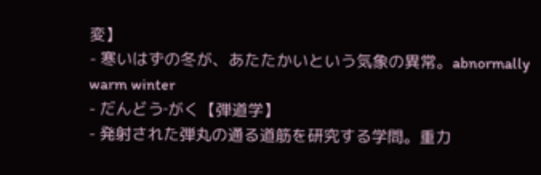変】
- 寒いはずの冬が、あたたかいという気象の異常。abnormally warm winter
- だんどう‐がく【弾道学】
- 発射された弾丸の通る道筋を研究する学問。重力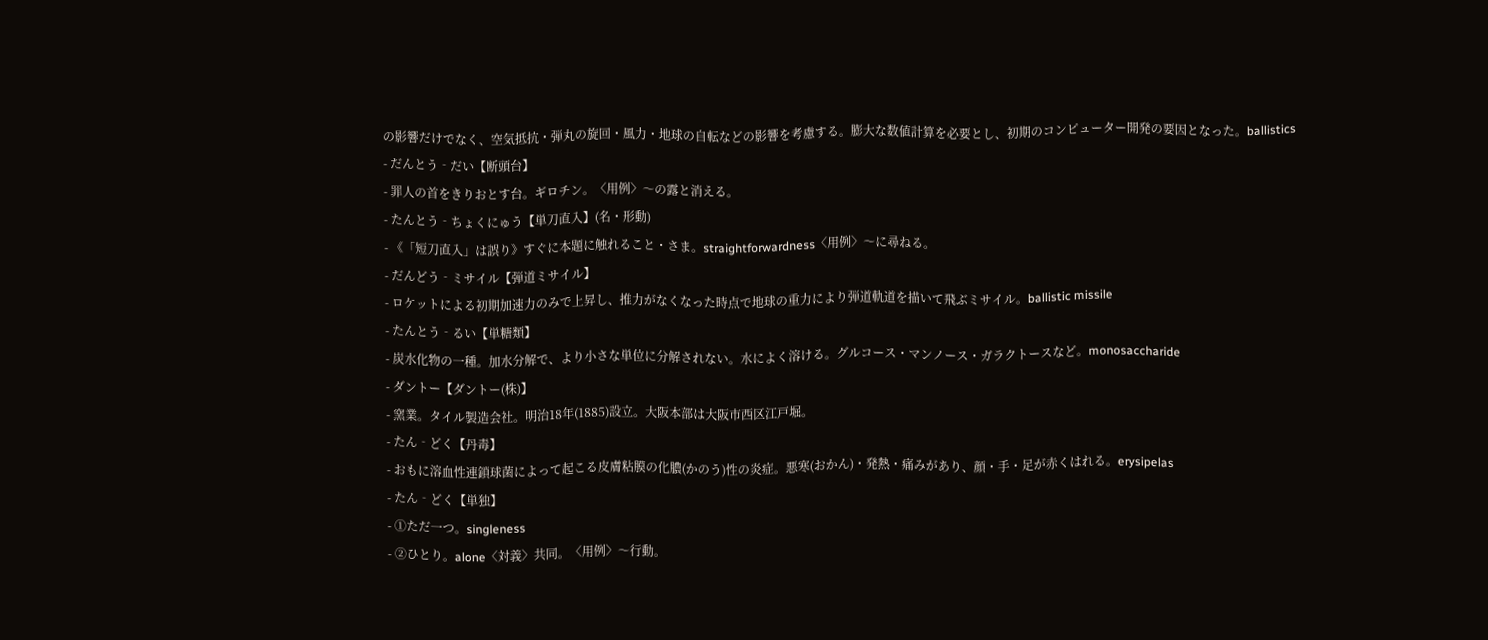の影響だけでなく、空気抵抗・弾丸の旋回・風力・地球の自転などの影響を考慮する。膨大な数値計算を必要とし、初期のコンピューター開発の要因となった。ballistics
- だんとう‐だい【断頭台】
- 罪人の首をきりおとす台。ギロチン。〈用例〉〜の露と消える。
- たんとう‐ちょくにゅう【単刀直入】(名・形動)
- 《「短刀直入」は誤り》すぐに本題に触れること・さま。straightforwardness〈用例〉〜に尋ねる。
- だんどう‐ミサイル【弾道ミサイル】
- ロケットによる初期加速力のみで上昇し、推力がなくなった時点で地球の重力により弾道軌道を描いて飛ぶミサイル。ballistic missile
- たんとう‐るい【単糖類】
- 炭水化物の一種。加水分解で、より小さな単位に分解されない。水によく溶ける。グルコース・マンノース・ガラクトースなど。monosaccharide
- ダントー【ダントー(株)】
- 窯業。タイル製造会社。明治18年(1885)設立。大阪本部は大阪市西区江戸堀。
- たん‐どく【丹毒】
- おもに溶血性連鎖球菌によって起こる皮膚粘膜の化膿(かのう)性の炎症。悪寒(おかん)・発熱・痛みがあり、顔・手・足が赤くはれる。erysipelas
- たん‐どく【単独】
- ①ただ一つ。singleness
- ②ひとり。alone〈対義〉共同。〈用例〉〜行動。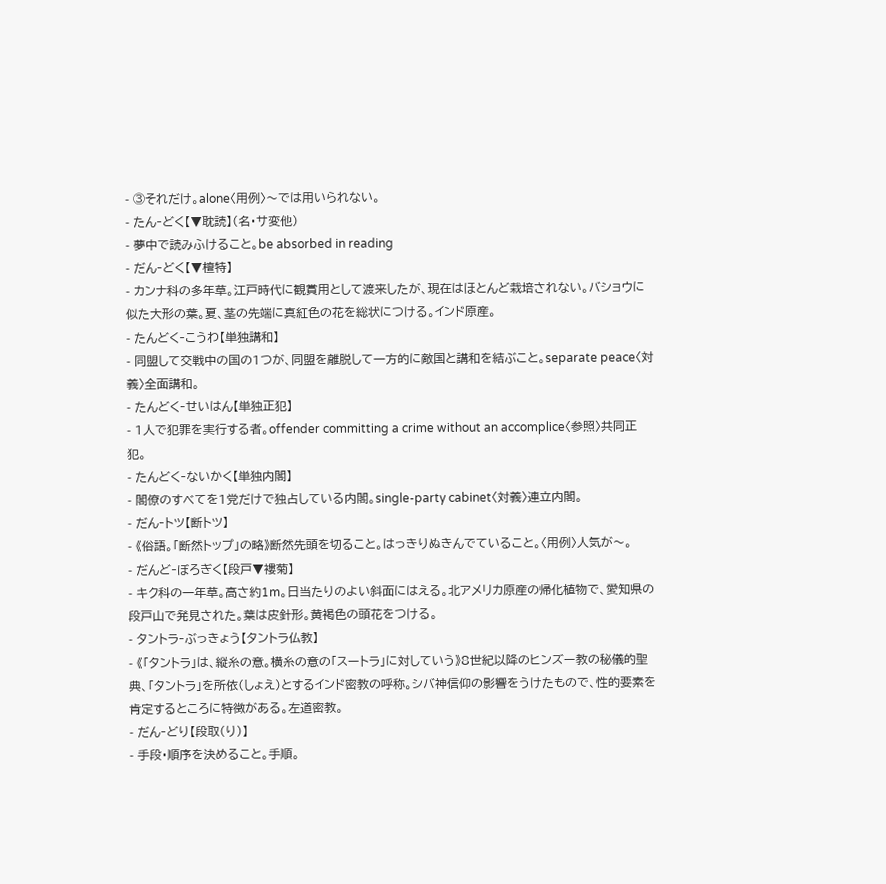- ③それだけ。alone〈用例〉〜では用いられない。
- たん‐どく【▼耽読】(名・サ変他)
- 夢中で読みふけること。be absorbed in reading
- だん‐どく【▼檀特】
- カンナ科の多年草。江戸時代に観賞用として渡来したが、現在はほとんど栽培されない。バショウに似た大形の葉。夏、茎の先端に真紅色の花を総状につける。インド原産。
- たんどく‐こうわ【単独講和】
- 同盟して交戦中の国の1つが、同盟を離脱して一方的に敵国と講和を結ぶこと。separate peace〈対義〉全面講和。
- たんどく‐せいはん【単独正犯】
- 1人で犯罪を実行する者。offender committing a crime without an accomplice〈参照〉共同正犯。
- たんどく‐ないかく【単独内閣】
- 閣僚のすべてを1党だけで独占している内閣。single-party cabinet〈対義〉連立内閣。
- だん‐トツ【断トツ】
- 《俗語。「断然トップ」の略》断然先頭を切ること。はっきりぬきんでていること。〈用例〉人気が〜。
- だんど‐ぼろぎく【段戸▼褸菊】
- キク科の一年草。高さ約1m。日当たりのよい斜面にはえる。北アメリカ原産の帰化植物で、愛知県の段戸山で発見された。葉は皮針形。黄褐色の頭花をつける。
- タントラ‐ぶっきょう【タントラ仏教】
- 《「タントラ」は、縦糸の意。横糸の意の「スートラ」に対していう》8世紀以降のヒンズー教の秘儀的聖典、「タントラ」を所依(しょえ)とするインド密教の呼称。シバ神信仰の影響をうけたもので、性的要素を肯定するところに特徴がある。左道密教。
- だん‐どり【段取(り)】
- 手段・順序を決めること。手順。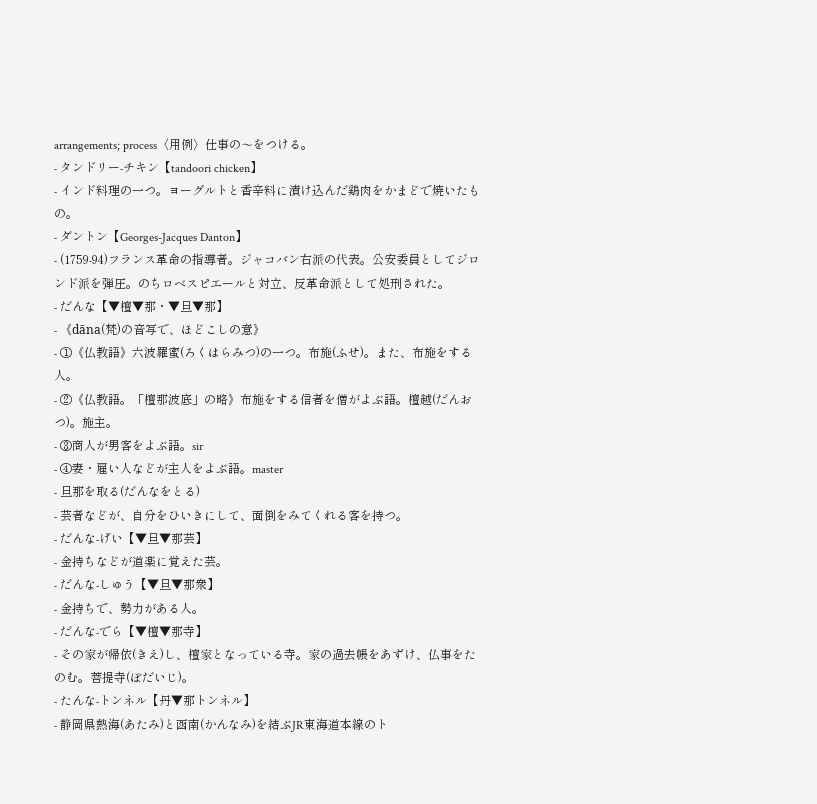arrangements; process〈用例〉仕事の〜をつける。
- タンドリー‐チキン【tandoori chicken】
- インド料理の一つ。ヨーグルトと香辛料に漬け込んだ鶏肉をかまどで焼いたもの。
- ダントン【Georges-Jacques Danton】
- (1759-94)フランス革命の指導者。ジャコバン右派の代表。公安委員としてジロンド派を弾圧。のちロベスピエールと対立、反革命派として処刑された。
- だんな【▼檀▼那・▼旦▼那】
- 《dāna(梵)の音写で、ほどこしの意》
- ①《仏教語》六波羅蜜(ろくはらみつ)の一つ。布施(ふせ)。また、布施をする人。
- ②《仏教語。「檀那波底」の略》布施をする信者を僧がよぶ語。檀越(だんおつ)。施主。
- ③商人が男客をよぶ語。sir
- ④妻・雇い人などが主人をよぶ語。master
- 旦那を取る(だんなをとる)
- 芸者などが、自分をひいきにして、面倒をみてくれる客を持つ。
- だんな‐げい【▼旦▼那芸】
- 金持ちなどが道楽に覚えた芸。
- だんな‐しゅう【▼旦▼那衆】
- 金持ちで、勢力がある人。
- だんな‐でら【▼檀▼那寺】
- その家が帰依(きえ)し、檀家となっている寺。家の過去帳をあずけ、仏事をたのむ。菩提寺(ぼだいじ)。
- たんな‐トンネル【丹▼那トンネル】
- 静岡県熱海(あたみ)と函南(かんなみ)を結ぶJR東海道本線のト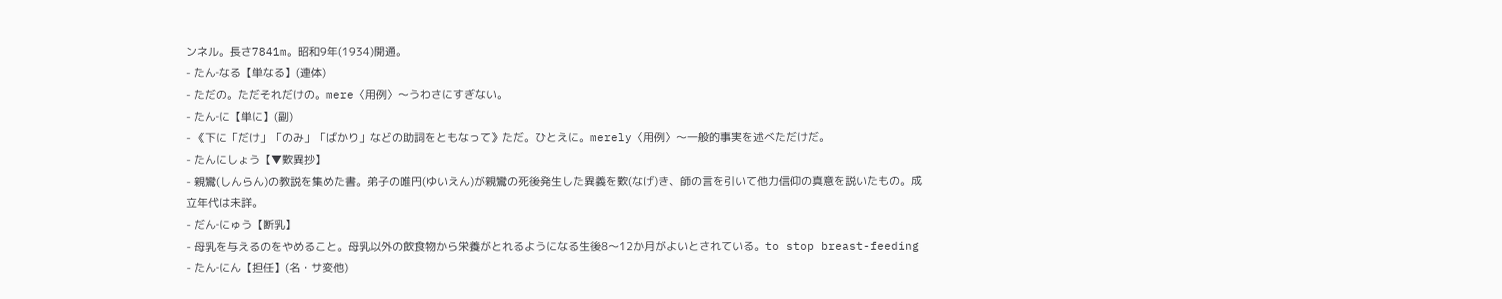ンネル。長さ7841m。昭和9年(1934)開通。
- たん‐なる【単なる】(連体)
- ただの。ただそれだけの。mere〈用例〉〜うわさにすぎない。
- たん‐に【単に】(副)
- 《下に「だけ」「のみ」「ばかり」などの助詞をともなって》ただ。ひとえに。merely〈用例〉〜一般的事実を述べただけだ。
- たんにしょう【▼歎異抄】
- 親鸞(しんらん)の教説を集めた書。弟子の唯円(ゆいえん)が親鸞の死後発生した異義を歎(なげ)き、師の言を引いて他力信仰の真意を説いたもの。成立年代は未詳。
- だん‐にゅう【断乳】
- 母乳を与えるのをやめること。母乳以外の飲食物から栄養がとれるようになる生後8〜12か月がよいとされている。to stop breast-feeding
- たん‐にん【担任】(名・サ変他)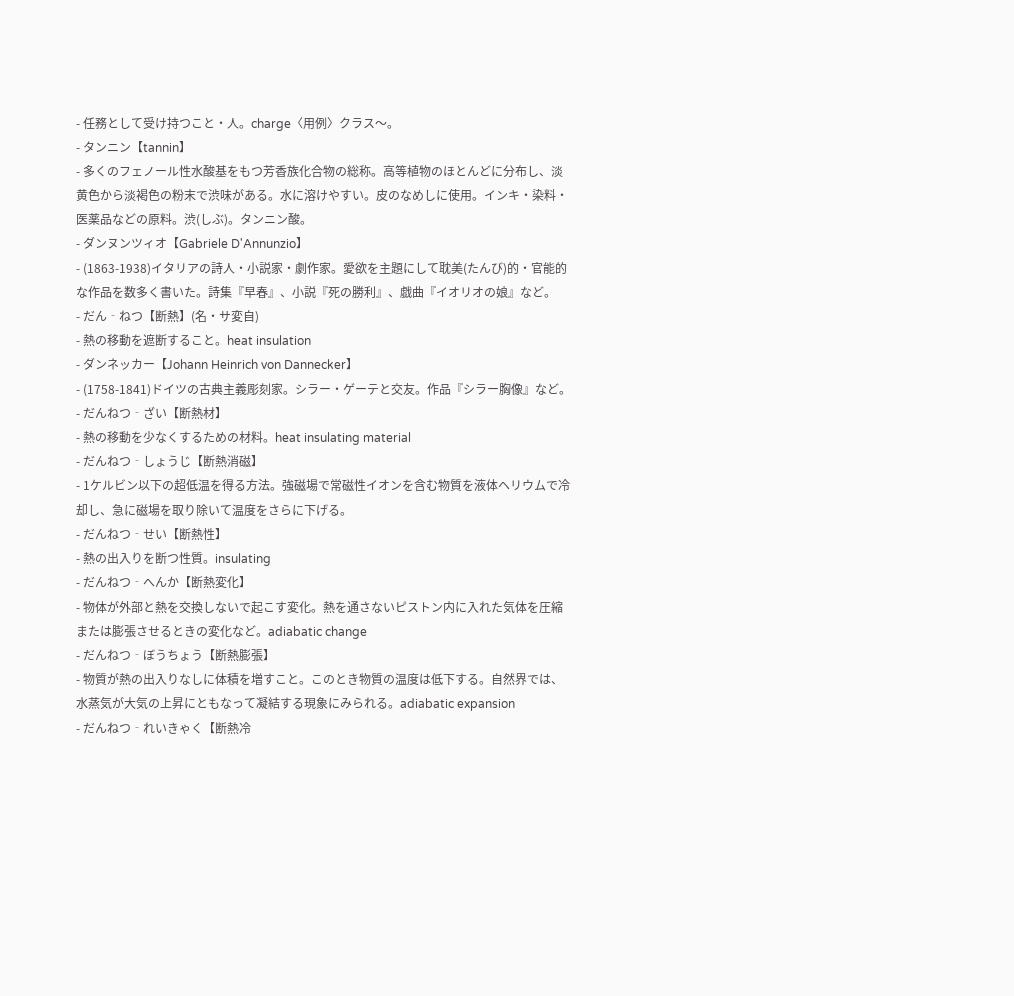- 任務として受け持つこと・人。charge〈用例〉クラス〜。
- タンニン【tannin】
- 多くのフェノール性水酸基をもつ芳香族化合物の総称。高等植物のほとんどに分布し、淡黄色から淡褐色の粉末で渋味がある。水に溶けやすい。皮のなめしに使用。インキ・染料・医薬品などの原料。渋(しぶ)。タンニン酸。
- ダンヌンツィオ【Gabriele D'Annunzio】
- (1863-1938)イタリアの詩人・小説家・劇作家。愛欲を主題にして耽美(たんび)的・官能的な作品を数多く書いた。詩集『早春』、小説『死の勝利』、戯曲『イオリオの娘』など。
- だん‐ねつ【断熱】(名・サ変自)
- 熱の移動を遮断すること。heat insulation
- ダンネッカー【Johann Heinrich von Dannecker】
- (1758-1841)ドイツの古典主義彫刻家。シラー・ゲーテと交友。作品『シラー胸像』など。
- だんねつ‐ざい【断熱材】
- 熱の移動を少なくするための材料。heat insulating material
- だんねつ‐しょうじ【断熱消磁】
- 1ケルビン以下の超低温を得る方法。強磁場で常磁性イオンを含む物質を液体ヘリウムで冷却し、急に磁場を取り除いて温度をさらに下げる。
- だんねつ‐せい【断熱性】
- 熱の出入りを断つ性質。insulating
- だんねつ‐へんか【断熱変化】
- 物体が外部と熱を交換しないで起こす変化。熱を通さないピストン内に入れた気体を圧縮または膨張させるときの変化など。adiabatic change
- だんねつ‐ぼうちょう【断熱膨張】
- 物質が熱の出入りなしに体積を増すこと。このとき物質の温度は低下する。自然界では、水蒸気が大気の上昇にともなって凝結する現象にみられる。adiabatic expansion
- だんねつ‐れいきゃく【断熱冷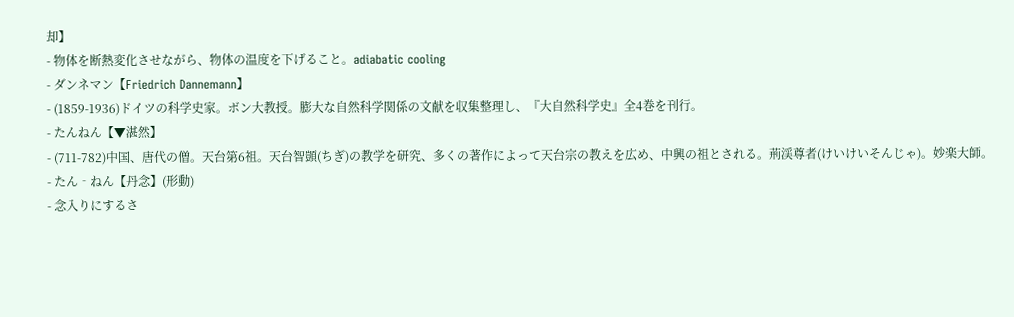却】
- 物体を断熱変化させながら、物体の温度を下げること。adiabatic cooling
- ダンネマン【Friedrich Dannemann】
- (1859-1936)ドイツの科学史家。ボン大教授。膨大な自然科学関係の文献を収集整理し、『大自然科学史』全4巻を刊行。
- たんねん【▼湛然】
- (711-782)中国、唐代の僧。天台第6祖。天台智顗(ちぎ)の教学を研究、多くの著作によって天台宗の教えを広め、中興の祖とされる。荊渓尊者(けいけいそんじゃ)。妙楽大師。
- たん‐ねん【丹念】(形動)
- 念入りにするさ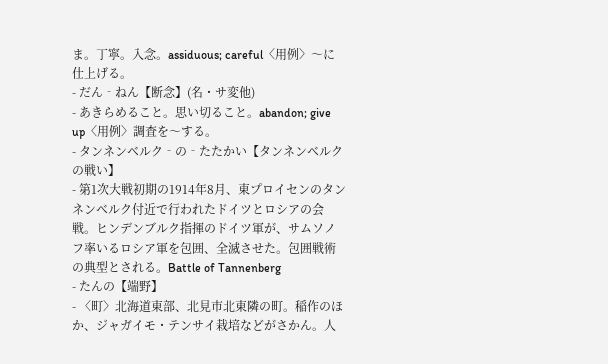ま。丁寧。入念。assiduous; careful〈用例〉〜に仕上げる。
- だん‐ねん【断念】(名・サ変他)
- あきらめること。思い切ること。abandon; give up〈用例〉調査を〜する。
- タンネンベルク‐の‐たたかい【タンネンベルクの戦い】
- 第1次大戦初期の1914年8月、東プロイセンのタンネンベルク付近で行われたドイツとロシアの会戦。ヒンデンブルク指揮のドイツ軍が、サムソノフ率いるロシア軍を包囲、全滅させた。包囲戦術の典型とされる。Battle of Tannenberg
- たんの【端野】
- 〈町〉北海道東部、北見市北東隣の町。稲作のほか、ジャガイモ・テンサイ栽培などがさかん。人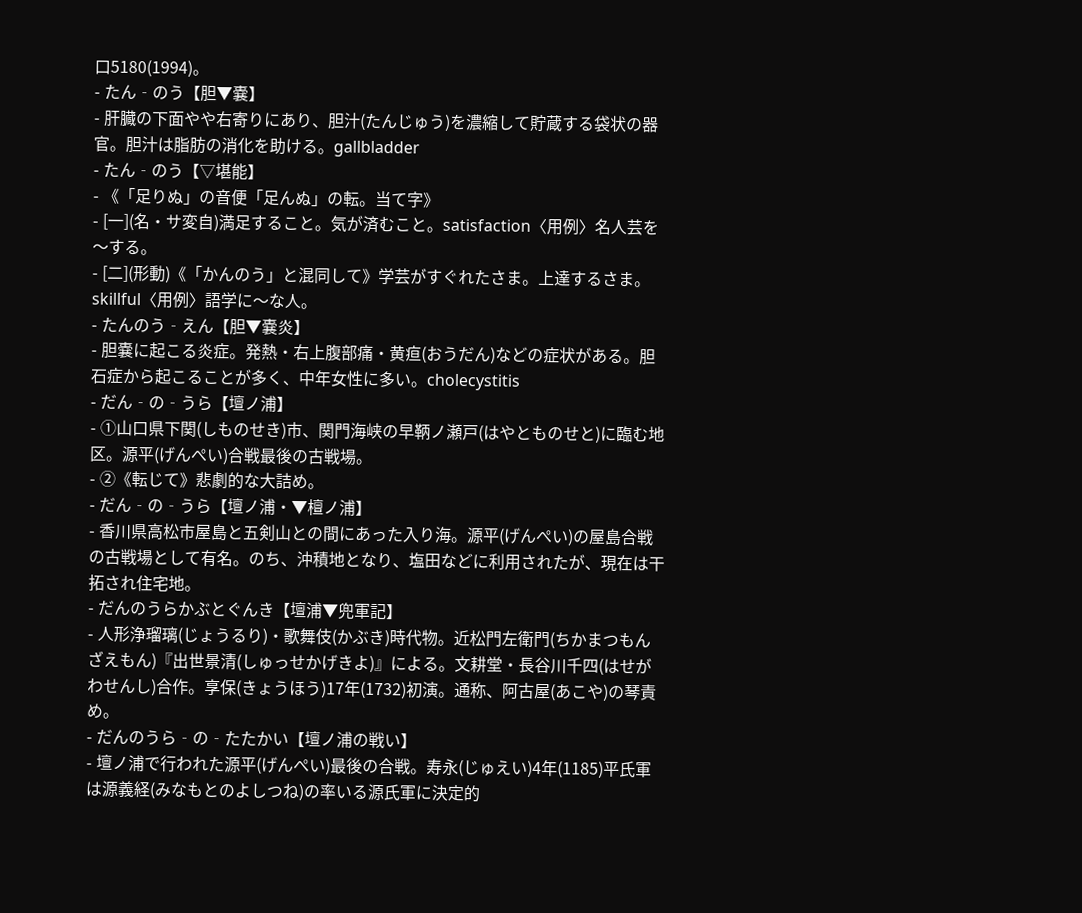口5180(1994)。
- たん‐のう【胆▼嚢】
- 肝臓の下面やや右寄りにあり、胆汁(たんじゅう)を濃縮して貯蔵する袋状の器官。胆汁は脂肪の消化を助ける。gallbladder
- たん‐のう【▽堪能】
- 《「足りぬ」の音便「足んぬ」の転。当て字》
- [一](名・サ変自)満足すること。気が済むこと。satisfaction〈用例〉名人芸を〜する。
- [二](形動)《「かんのう」と混同して》学芸がすぐれたさま。上達するさま。skillful〈用例〉語学に〜な人。
- たんのう‐えん【胆▼嚢炎】
- 胆嚢に起こる炎症。発熱・右上腹部痛・黄疸(おうだん)などの症状がある。胆石症から起こることが多く、中年女性に多い。cholecystitis
- だん‐の‐うら【壇ノ浦】
- ①山口県下関(しものせき)市、関門海峡の早鞆ノ瀬戸(はやとものせと)に臨む地区。源平(げんぺい)合戦最後の古戦場。
- ②《転じて》悲劇的な大詰め。
- だん‐の‐うら【壇ノ浦・▼檀ノ浦】
- 香川県高松市屋島と五剣山との間にあった入り海。源平(げんぺい)の屋島合戦の古戦場として有名。のち、沖積地となり、塩田などに利用されたが、現在は干拓され住宅地。
- だんのうらかぶとぐんき【壇浦▼兜軍記】
- 人形浄瑠璃(じょうるり)・歌舞伎(かぶき)時代物。近松門左衛門(ちかまつもんざえもん)『出世景清(しゅっせかげきよ)』による。文耕堂・長谷川千四(はせがわせんし)合作。享保(きょうほう)17年(1732)初演。通称、阿古屋(あこや)の琴責め。
- だんのうら‐の‐たたかい【壇ノ浦の戦い】
- 壇ノ浦で行われた源平(げんぺい)最後の合戦。寿永(じゅえい)4年(1185)平氏軍は源義経(みなもとのよしつね)の率いる源氏軍に決定的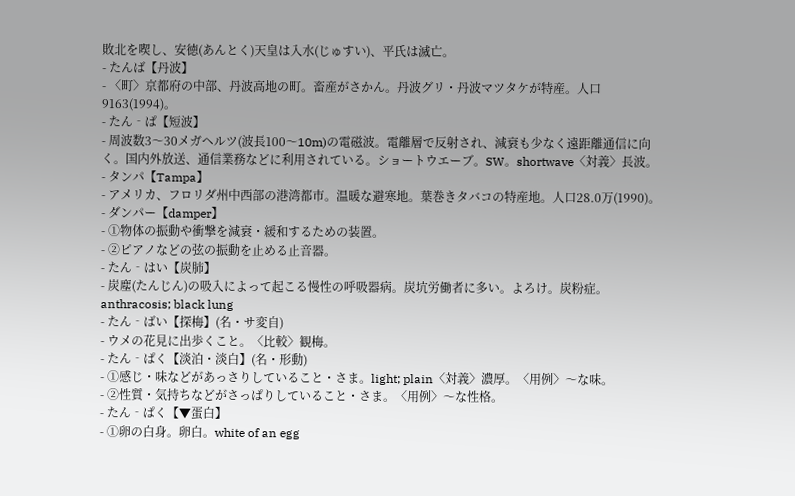敗北を喫し、安徳(あんとく)天皇は入水(じゅすい)、平氏は滅亡。
- たんば【丹波】
- 〈町〉京都府の中部、丹波高地の町。畜産がさかん。丹波グリ・丹波マツタケが特産。人口9163(1994)。
- たん‐ぱ【短波】
- 周波数3〜30メガヘルツ(波長100〜10m)の電磁波。電離層で反射され、減衰も少なく遠距離通信に向く。国内外放送、通信業務などに利用されている。ショートウエーブ。SW。shortwave〈対義〉長波。
- タンパ【Tampa】
- アメリカ、フロリダ州中西部の港湾都市。温暖な避寒地。葉巻きタバコの特産地。人口28.0万(1990)。
- ダンパー【damper】
- ①物体の振動や衝撃を減衰・緩和するための装置。
- ②ピアノなどの弦の振動を止める止音器。
- たん‐はい【炭肺】
- 炭塵(たんじん)の吸入によって起こる慢性の呼吸器病。炭坑労働者に多い。よろけ。炭粉症。anthracosis; black lung
- たん‐ばい【探梅】(名・サ変自)
- ウメの花見に出歩くこと。〈比較〉観梅。
- たん‐ぱく【淡泊・淡白】(名・形動)
- ①感じ・味などがあっさりしていること・さま。light; plain〈対義〉濃厚。〈用例〉〜な味。
- ②性質・気持ちなどがさっぱりしていること・さま。〈用例〉〜な性格。
- たん‐ぱく【▼蛋白】
- ①卵の白身。卵白。white of an egg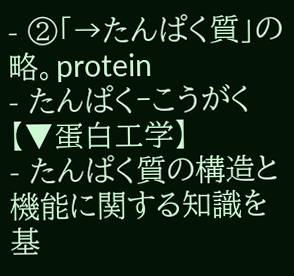- ②「→たんぱく質」の略。protein
- たんぱく‐こうがく【▼蛋白工学】
- たんぱく質の構造と機能に関する知識を基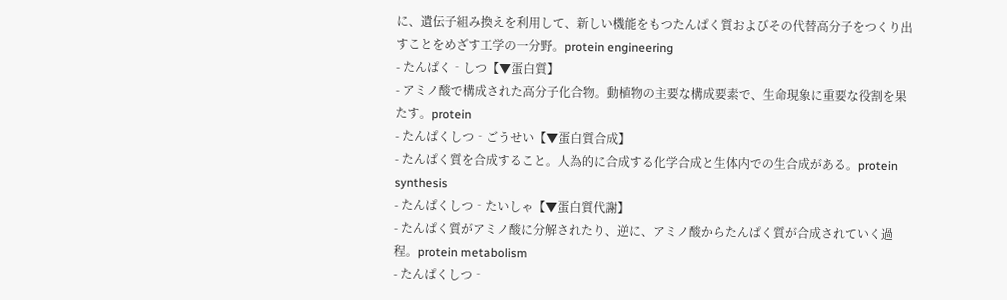に、遺伝子組み換えを利用して、新しい機能をもつたんぱく質およびその代替高分子をつくり出すことをめざす工学の一分野。protein engineering
- たんぱく‐しつ【▼蛋白質】
- アミノ酸で構成された高分子化合物。動植物の主要な構成要素で、生命現象に重要な役割を果たす。protein
- たんぱくしつ‐ごうせい【▼蛋白質合成】
- たんぱく質を合成すること。人為的に合成する化学合成と生体内での生合成がある。protein synthesis
- たんぱくしつ‐たいしゃ【▼蛋白質代謝】
- たんぱく質がアミノ酸に分解されたり、逆に、アミノ酸からたんぱく質が合成されていく過程。protein metabolism
- たんぱくしつ‐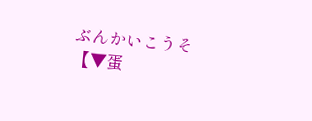ぶんかいこうそ【▼蛋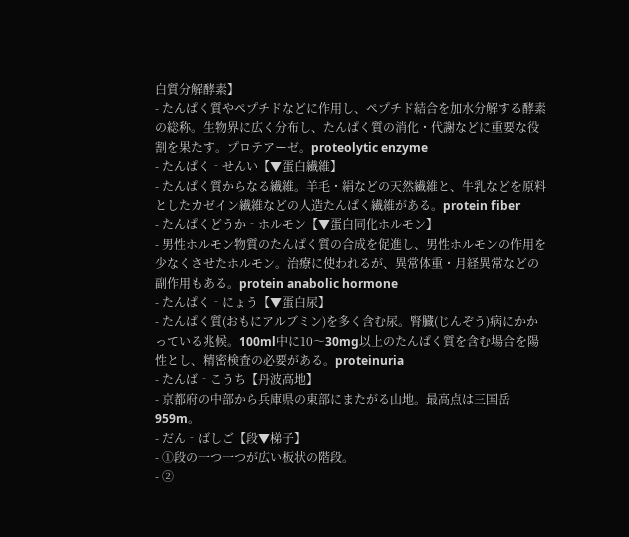白質分解酵素】
- たんぱく質やペプチドなどに作用し、ペプチド結合を加水分解する酵素の総称。生物界に広く分布し、たんぱく質の消化・代謝などに重要な役割を果たす。プロテアーゼ。proteolytic enzyme
- たんぱく‐せんい【▼蛋白繊維】
- たんぱく質からなる繊維。羊毛・絹などの天然繊維と、牛乳などを原料としたカゼイン繊維などの人造たんぱく繊維がある。protein fiber
- たんぱくどうか‐ホルモン【▼蛋白同化ホルモン】
- 男性ホルモン物質のたんぱく質の合成を促進し、男性ホルモンの作用を少なくさせたホルモン。治療に使われるが、異常体重・月経異常などの副作用もある。protein anabolic hormone
- たんぱく‐にょう【▼蛋白尿】
- たんぱく質(おもにアルブミン)を多く含む尿。腎臓(じんぞう)病にかかっている兆候。100ml中に10〜30mg以上のたんぱく質を含む場合を陽性とし、精密検査の必要がある。proteinuria
- たんば‐こうち【丹波高地】
- 京都府の中部から兵庫県の東部にまたがる山地。最高点は三国岳959m。
- だん‐ばしご【段▼梯子】
- ①段の一つ一つが広い板状の階段。
- ②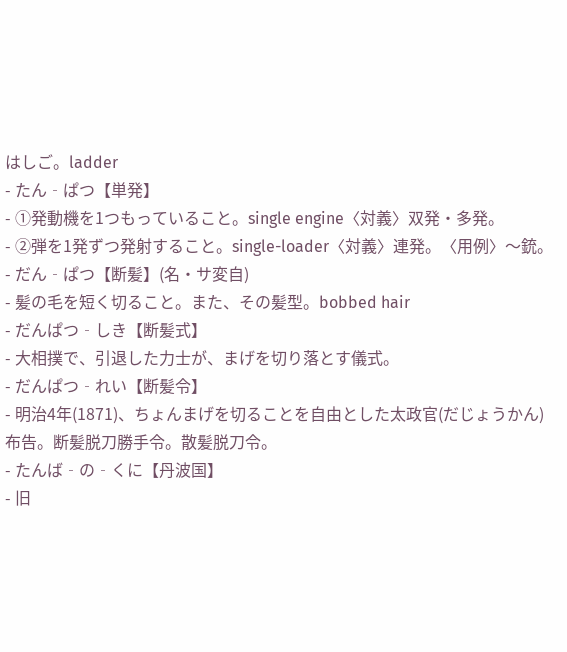はしご。ladder
- たん‐ぱつ【単発】
- ①発動機を1つもっていること。single engine〈対義〉双発・多発。
- ②弾を1発ずつ発射すること。single-loader〈対義〉連発。〈用例〉〜銃。
- だん‐ぱつ【断髪】(名・サ変自)
- 髪の毛を短く切ること。また、その髪型。bobbed hair
- だんぱつ‐しき【断髪式】
- 大相撲で、引退した力士が、まげを切り落とす儀式。
- だんぱつ‐れい【断髪令】
- 明治4年(1871)、ちょんまげを切ることを自由とした太政官(だじょうかん)布告。断髪脱刀勝手令。散髪脱刀令。
- たんば‐の‐くに【丹波国】
- 旧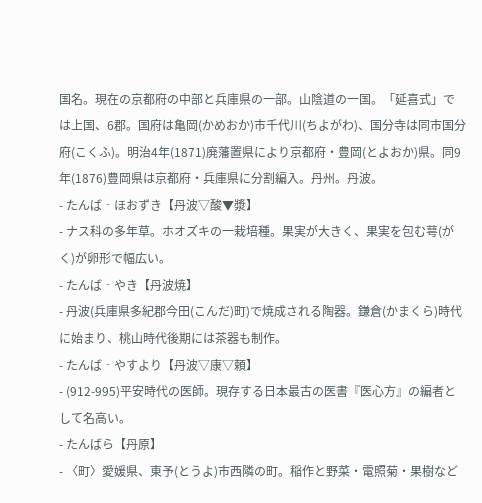国名。現在の京都府の中部と兵庫県の一部。山陰道の一国。「延喜式」では上国、6郡。国府は亀岡(かめおか)市千代川(ちよがわ)、国分寺は同市国分府(こくふ)。明治4年(1871)廃藩置県により京都府・豊岡(とよおか)県。同9年(1876)豊岡県は京都府・兵庫県に分割編入。丹州。丹波。
- たんば‐ほおずき【丹波▽酸▼漿】
- ナス科の多年草。ホオズキの一栽培種。果実が大きく、果実を包む萼(がく)が卵形で幅広い。
- たんば‐やき【丹波焼】
- 丹波(兵庫県多紀郡今田(こんだ)町)で焼成される陶器。鎌倉(かまくら)時代に始まり、桃山時代後期には茶器も制作。
- たんば‐やすより【丹波▽康▽頼】
- (912-995)平安時代の医師。現存する日本最古の医書『医心方』の編者として名高い。
- たんばら【丹原】
- 〈町〉愛媛県、東予(とうよ)市西隣の町。稲作と野菜・電照菊・果樹など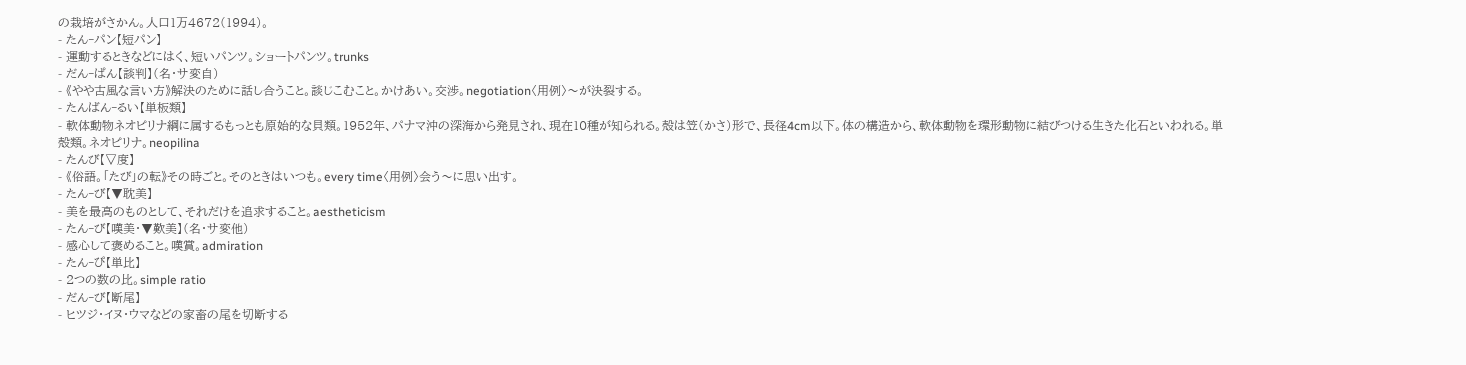の栽培がさかん。人口1万4672(1994)。
- たん‐パン【短パン】
- 運動するときなどにはく、短いパンツ。ショートパンツ。trunks
- だん‐ぱん【談判】(名・サ変自)
- 《やや古風な言い方》解決のために話し合うこと。談じこむこと。かけあい。交渉。negotiation〈用例〉〜が決裂する。
- たんばん‐るい【単板類】
- 軟体動物ネオピリナ綱に属するもっとも原始的な貝類。1952年、パナマ沖の深海から発見され、現在10種が知られる。殻は笠(かさ)形で、長径4cm以下。体の構造から、軟体動物を環形動物に結びつける生きた化石といわれる。単殻類。ネオピリナ。neopilina
- たんび【▽度】
- 《俗語。「たび」の転》その時ごと。そのときはいつも。every time〈用例〉会う〜に思い出す。
- たん‐び【▼耽美】
- 美を最高のものとして、それだけを追求すること。aestheticism
- たん‐び【嘆美・▼歎美】(名・サ変他)
- 感心して褒めること。嘆賞。admiration
- たん‐ぴ【単比】
- 2つの数の比。simple ratio
- だん‐び【断尾】
- ヒツジ・イヌ・ウマなどの家畜の尾を切断する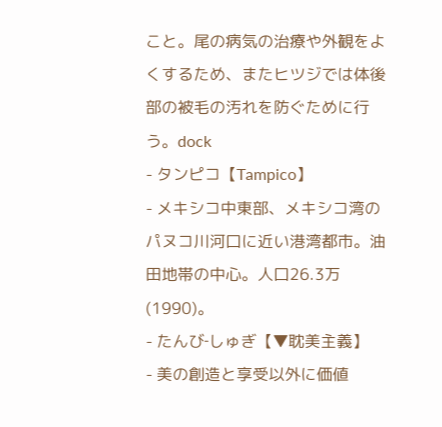こと。尾の病気の治療や外観をよくするため、またヒツジでは体後部の被毛の汚れを防ぐために行う。dock
- タンピコ【Tampico】
- メキシコ中東部、メキシコ湾のパヌコ川河口に近い港湾都市。油田地帯の中心。人口26.3万(1990)。
- たんび‐しゅぎ【▼耽美主義】
- 美の創造と享受以外に価値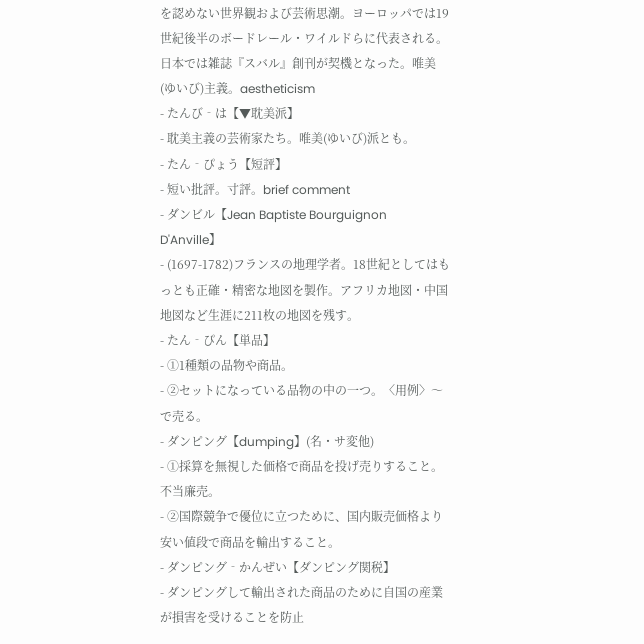を認めない世界観および芸術思潮。ヨーロッパでは19世紀後半のボードレール・ワイルドらに代表される。日本では雑誌『スバル』創刊が契機となった。唯美(ゆいび)主義。aestheticism
- たんび‐は【▼耽美派】
- 耽美主義の芸術家たち。唯美(ゆいび)派とも。
- たん‐ぴょう【短評】
- 短い批評。寸評。brief comment
- ダンビル【Jean Baptiste Bourguignon D'Anville】
- (1697-1782)フランスの地理学者。18世紀としてはもっとも正確・精密な地図を製作。アフリカ地図・中国地図など生涯に211枚の地図を残す。
- たん‐ぴん【単品】
- ①1種類の品物や商品。
- ②セットになっている品物の中の一つ。〈用例〉〜で売る。
- ダンピング【dumping】(名・サ変他)
- ①採算を無視した価格で商品を投げ売りすること。不当廉売。
- ②国際競争で優位に立つために、国内販売価格より安い値段で商品を輸出すること。
- ダンピング‐かんぜい【ダンピング関税】
- ダンピングして輸出された商品のために自国の産業が損害を受けることを防止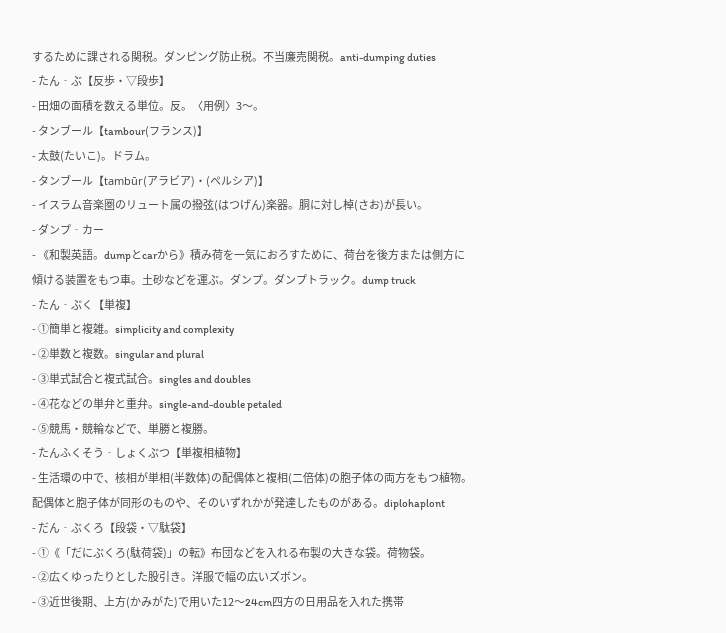するために課される関税。ダンピング防止税。不当廉売関税。anti-dumping duties
- たん‐ぶ【反歩・▽段歩】
- 田畑の面積を数える単位。反。〈用例〉3〜。
- タンブール【tambour(フランス)】
- 太鼓(たいこ)。ドラム。
- タンブール【tambūr(アラビア)・(ペルシア)】
- イスラム音楽圏のリュート属の撥弦(はつげん)楽器。胴に対し棹(さお)が長い。
- ダンプ‐カー
- 《和製英語。dumpとcarから》積み荷を一気におろすために、荷台を後方または側方に傾ける装置をもつ車。土砂などを運ぶ。ダンプ。ダンプトラック。dump truck
- たん‐ぷく【単複】
- ①簡単と複雑。simplicity and complexity
- ②単数と複数。singular and plural
- ③単式試合と複式試合。singles and doubles
- ④花などの単弁と重弁。single-and-double petaled
- ⑤競馬・競輪などで、単勝と複勝。
- たんふくそう‐しょくぶつ【単複相植物】
- 生活環の中で、核相が単相(半数体)の配偶体と複相(二倍体)の胞子体の両方をもつ植物。配偶体と胞子体が同形のものや、そのいずれかが発達したものがある。diplohaplont
- だん‐ぶくろ【段袋・▽駄袋】
- ①《「だにぶくろ(駄荷袋)」の転》布団などを入れる布製の大きな袋。荷物袋。
- ②広くゆったりとした股引き。洋服で幅の広いズボン。
- ③近世後期、上方(かみがた)で用いた12〜24cm四方の日用品を入れた携帯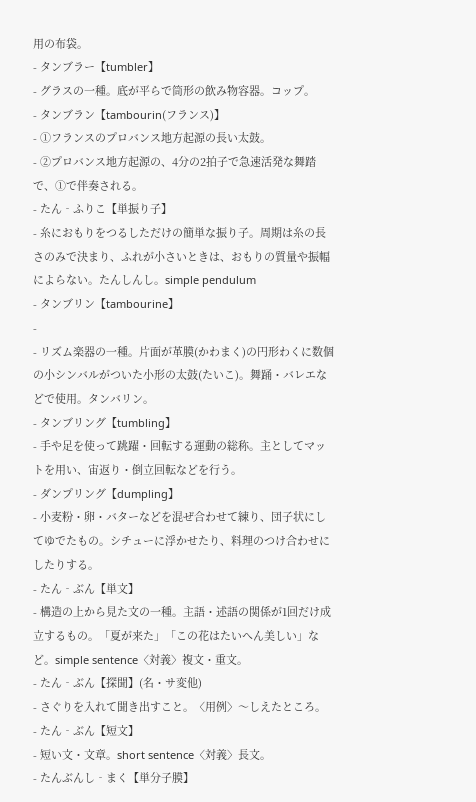用の布袋。
- タンブラー【tumbler】
- グラスの一種。底が平らで筒形の飲み物容器。コップ。
- タンブラン【tambourin(フランス)】
- ①フランスのプロバンス地方起源の長い太鼓。
- ②プロバンス地方起源の、4分の2拍子で急速活発な舞踏で、①で伴奏される。
- たん‐ふりこ【単振り子】
- 糸におもりをつるしただけの簡単な振り子。周期は糸の長さのみで決まり、ふれが小さいときは、おもりの質量や振幅によらない。たんしんし。simple pendulum
- タンブリン【tambourine】
-
- リズム楽器の一種。片面が革膜(かわまく)の円形わくに数個の小シンバルがついた小形の太鼓(たいこ)。舞踊・バレエなどで使用。タンバリン。
- タンブリング【tumbling】
- 手や足を使って跳躍・回転する運動の総称。主としてマットを用い、宙返り・倒立回転などを行う。
- ダンプリング【dumpling】
- 小麦粉・卵・バターなどを混ぜ合わせて練り、団子状にしてゆでたもの。シチューに浮かせたり、料理のつけ合わせにしたりする。
- たん‐ぶん【単文】
- 構造の上から見た文の一種。主語・述語の関係が1回だけ成立するもの。「夏が来た」「この花はたいへん美しい」など。simple sentence〈対義〉複文・重文。
- たん‐ぶん【探聞】(名・サ変他)
- さぐりを入れて聞き出すこと。〈用例〉〜しえたところ。
- たん‐ぶん【短文】
- 短い文・文章。short sentence〈対義〉長文。
- たんぶんし‐まく【単分子膜】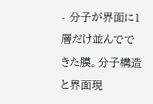- 分子が界面に1層だけ並んでできた膜。分子構造と界面現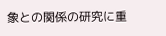象との関係の研究に重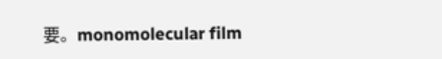要。monomolecular film